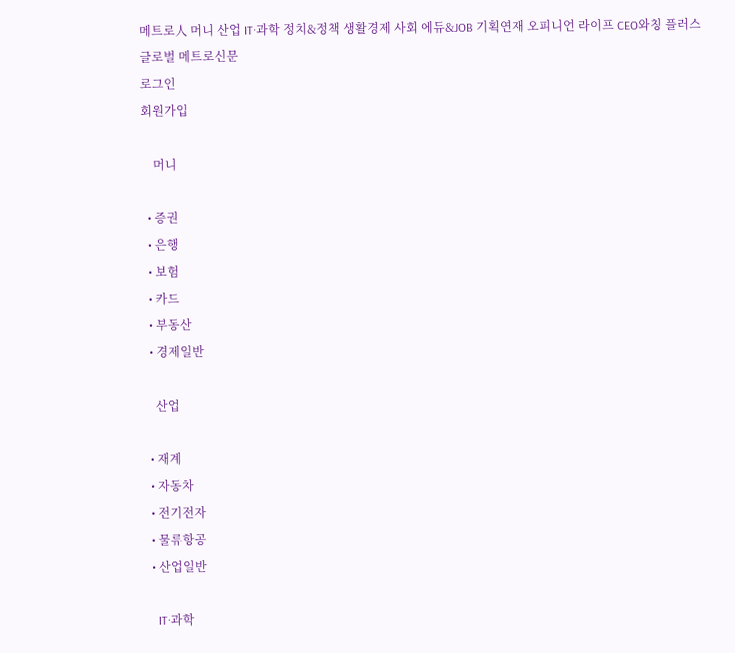메트로人 머니 산업 IT·과학 정치&정책 생활경제 사회 에듀&JOB 기획연재 오피니언 라이프 CEO와칭 플러스
글로벌 메트로신문
로그인
회원가입

    머니

  • 증권
  • 은행
  • 보험
  • 카드
  • 부동산
  • 경제일반

    산업

  • 재계
  • 자동차
  • 전기전자
  • 물류항공
  • 산업일반

    IT·과학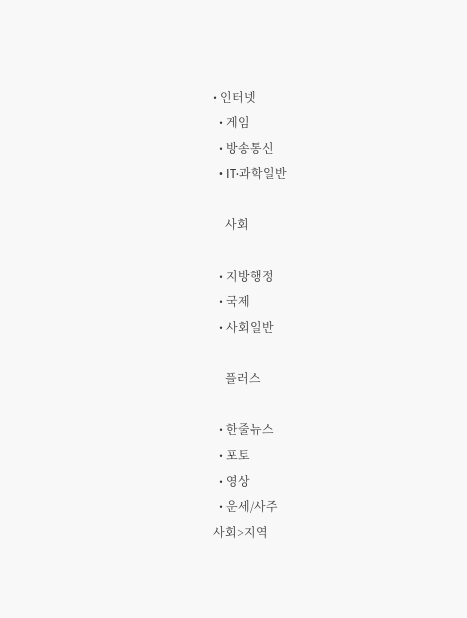• 인터넷
  • 게임
  • 방송통신
  • IT·과학일반

    사회

  • 지방행정
  • 국제
  • 사회일반

    플러스

  • 한줄뉴스
  • 포토
  • 영상
  • 운세/사주
사회>지역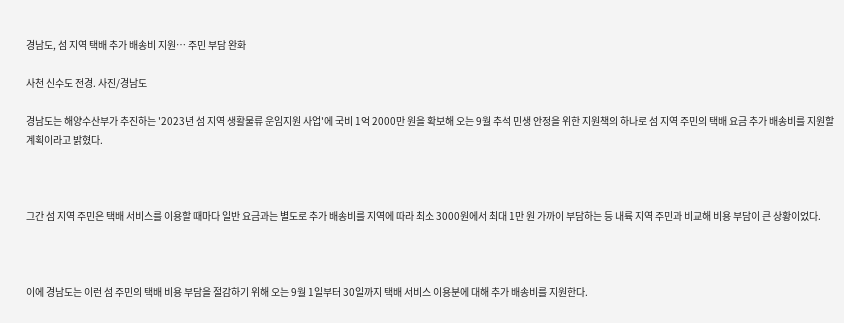경남도, 섬 지역 택배 추가 배송비 지원… 주민 부담 완화

사천 신수도 전경. 사진/경남도

경남도는 해양수산부가 추진하는 '2023년 섬 지역 생활물류 운임지원 사업'에 국비 1억 2000만 원을 확보해 오는 9월 추석 민생 안정을 위한 지원책의 하나로 섬 지역 주민의 택배 요금 추가 배송비를 지원할 계획이라고 밝혔다.



그간 섬 지역 주민은 택배 서비스를 이용할 때마다 일반 요금과는 별도로 추가 배송비를 지역에 따라 최소 3000원에서 최대 1만 원 가까이 부담하는 등 내륙 지역 주민과 비교해 비용 부담이 큰 상황이었다.



이에 경남도는 이런 섬 주민의 택배 비용 부담을 절감하기 위해 오는 9월 1일부터 30일까지 택배 서비스 이용분에 대해 추가 배송비를 지원한다.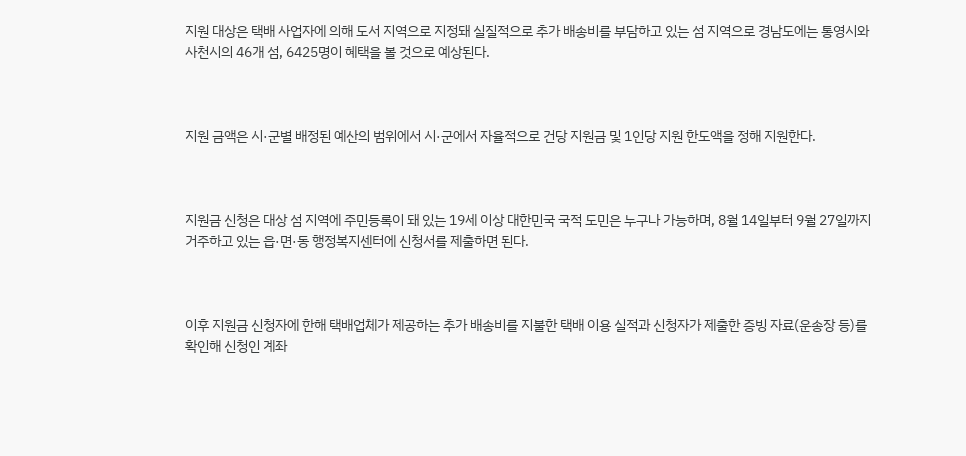지원 대상은 택배 사업자에 의해 도서 지역으로 지정돼 실질적으로 추가 배송비를 부담하고 있는 섬 지역으로 경남도에는 통영시와 사천시의 46개 섬, 6425명이 혜택을 볼 것으로 예상된다.



지원 금액은 시·군별 배정된 예산의 범위에서 시·군에서 자율적으로 건당 지원금 및 1인당 지원 한도액을 정해 지원한다.



지원금 신청은 대상 섬 지역에 주민등록이 돼 있는 19세 이상 대한민국 국적 도민은 누구나 가능하며, 8월 14일부터 9월 27일까지 거주하고 있는 읍·면·동 행정복지센터에 신청서를 제출하면 된다.



이후 지원금 신청자에 한해 택배업체가 제공하는 추가 배송비를 지불한 택배 이용 실적과 신청자가 제출한 증빙 자료(운송장 등)를 확인해 신청인 계좌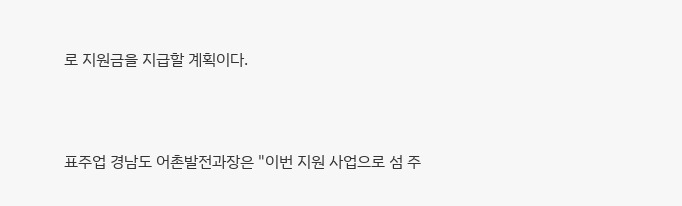로 지원금을 지급할 계획이다.



표주업 경남도 어촌발전과장은 "이번 지원 사업으로 섬 주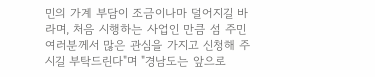민의 가계 부담이 조금이나마 덜어지길 바라며, 처음 시행하는 사업인 만큼 섬 주민 여러분께서 많은 관심을 가지고 신청해 주시길 부탁드린다"며 "경남도는 앞으로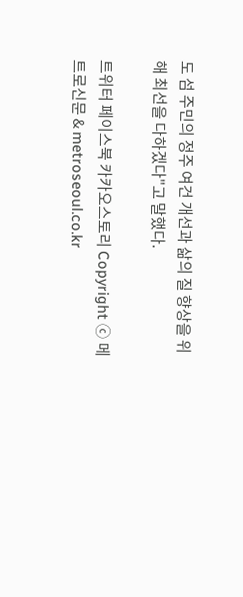도 섬 주민의 정주 여건 개선과 삶의 질 향상을 위해 최선을 다하겠다"고 말했다.

트위터 페이스북 카카오스토리 Copyright ⓒ 메트로신문 & metroseoul.co.kr